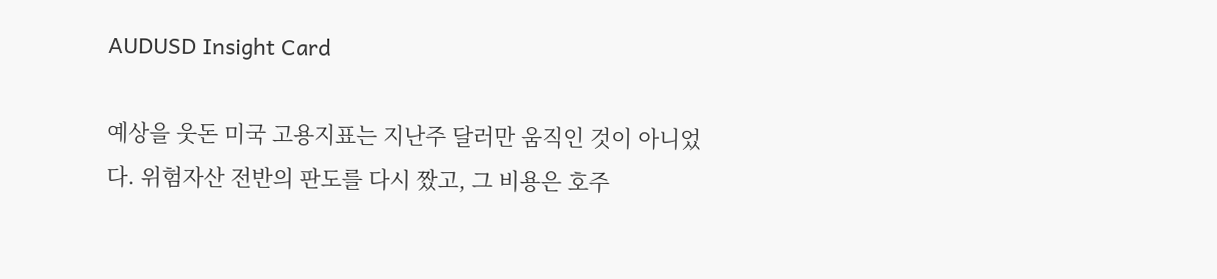AUDUSD Insight Card

예상을 웃돈 미국 고용지표는 지난주 달러만 움직인 것이 아니었다. 위험자산 전반의 판도를 다시 짰고, 그 비용은 호주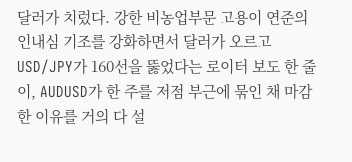달러가 치렀다. 강한 비농업부문 고용이 연준의 인내심 기조를 강화하면서 달러가 오르고 USD/JPY가 160선을 뚫었다는 로이터 보도 한 줄이, AUDUSD가 한 주를 저점 부근에 묶인 채 마감한 이유를 거의 다 설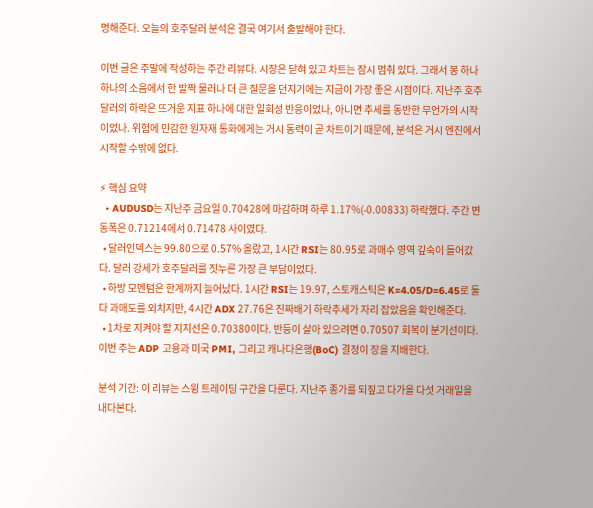명해준다. 오늘의 호주달러 분석은 결국 여기서 출발해야 한다.

이번 글은 주말에 작성하는 주간 리뷰다. 시장은 닫혀 있고 차트는 잠시 멈춰 있다. 그래서 봉 하나하나의 소음에서 한 발짝 물러나 더 큰 질문을 던지기에는 지금이 가장 좋은 시점이다. 지난주 호주달러의 하락은 뜨거운 지표 하나에 대한 일회성 반응이었나, 아니면 추세를 동반한 무언가의 시작이었나. 위험에 민감한 원자재 통화에게는 거시 동력이 곧 차트이기 때문에, 분석은 거시 엔진에서 시작할 수밖에 없다.

⚡ 핵심 요약
  • AUDUSD는 지난주 금요일 0.70428에 마감하며 하루 1.17%(-0.00833) 하락했다. 주간 변동폭은 0.71214에서 0.71478 사이였다.
  • 달러인덱스는 99.80으로 0.57% 올랐고, 1시간 RSI는 80.95로 과매수 영역 깊숙이 들어갔다. 달러 강세가 호주달러를 짓누른 가장 큰 부담이었다.
  • 하방 모멘텀은 한계까지 늘어났다. 1시간 RSI는 19.97, 스토캐스틱은 K=4.05/D=6.45로 둘 다 과매도를 외치지만, 4시간 ADX 27.76은 진짜배기 하락추세가 자리 잡았음을 확인해준다.
  • 1차로 지켜야 할 지지선은 0.70380이다. 반등이 살아 있으려면 0.70507 회복이 분기선이다. 이번 주는 ADP 고용과 미국 PMI, 그리고 캐나다은행(BoC) 결정이 장을 지배한다.

분석 기간: 이 리뷰는 스윙 트레이딩 구간을 다룬다. 지난주 종가를 되짚고 다가올 다섯 거래일을 내다본다.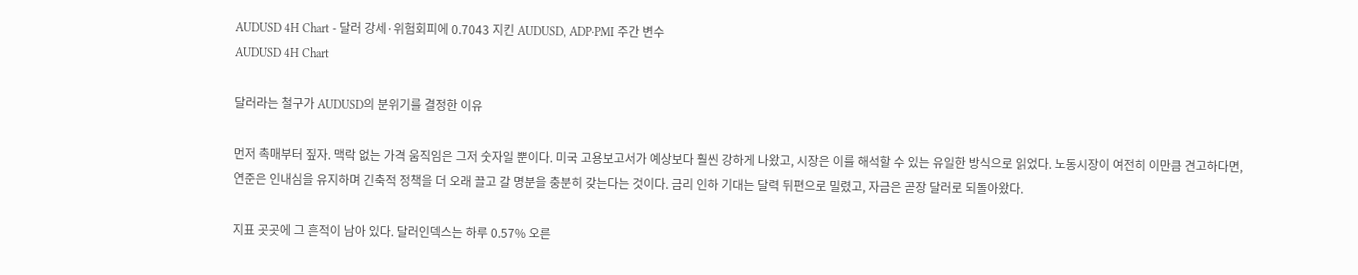AUDUSD 4H Chart - 달러 강세·위험회피에 0.7043 지킨 AUDUSD, ADP·PMI 주간 변수
AUDUSD 4H Chart

달러라는 철구가 AUDUSD의 분위기를 결정한 이유

먼저 촉매부터 짚자. 맥락 없는 가격 움직임은 그저 숫자일 뿐이다. 미국 고용보고서가 예상보다 훨씬 강하게 나왔고, 시장은 이를 해석할 수 있는 유일한 방식으로 읽었다. 노동시장이 여전히 이만큼 견고하다면, 연준은 인내심을 유지하며 긴축적 정책을 더 오래 끌고 갈 명분을 충분히 갖는다는 것이다. 금리 인하 기대는 달력 뒤편으로 밀렸고, 자금은 곧장 달러로 되돌아왔다.

지표 곳곳에 그 흔적이 남아 있다. 달러인덱스는 하루 0.57% 오른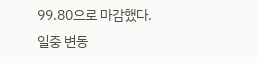99.80으로 마감했다. 일중 변동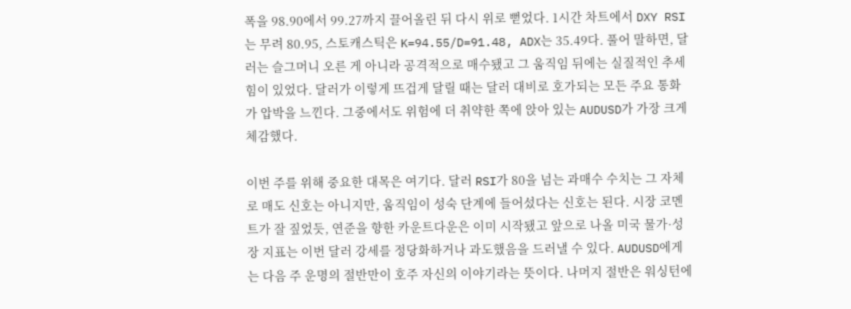폭을 98.90에서 99.27까지 끌어올린 뒤 다시 위로 뻗었다. 1시간 차트에서 DXY RSI는 무려 80.95, 스토캐스틱은 K=94.55/D=91.48, ADX는 35.49다. 풀어 말하면, 달러는 슬그머니 오른 게 아니라 공격적으로 매수됐고 그 움직임 뒤에는 실질적인 추세 힘이 있었다. 달러가 이렇게 뜨겁게 달릴 때는 달러 대비로 호가되는 모든 주요 통화가 압박을 느낀다. 그중에서도 위험에 더 취약한 쪽에 앉아 있는 AUDUSD가 가장 크게 체감했다.

이번 주를 위해 중요한 대목은 여기다. 달러 RSI가 80을 넘는 과매수 수치는 그 자체로 매도 신호는 아니지만, 움직임이 성숙 단계에 들어섰다는 신호는 된다. 시장 코멘트가 잘 짚었듯, 연준을 향한 카운트다운은 이미 시작됐고 앞으로 나올 미국 물가·성장 지표는 이번 달러 강세를 정당화하거나 과도했음을 드러낼 수 있다. AUDUSD에게는 다음 주 운명의 절반만이 호주 자신의 이야기라는 뜻이다. 나머지 절반은 워싱턴에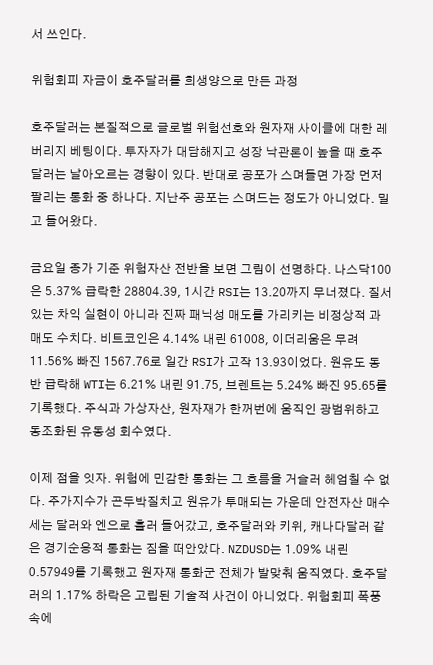서 쓰인다.

위험회피 자금이 호주달러를 희생양으로 만든 과정

호주달러는 본질적으로 글로벌 위험선호와 원자재 사이클에 대한 레버리지 베팅이다. 투자자가 대담해지고 성장 낙관론이 높을 때 호주달러는 날아오르는 경향이 있다. 반대로 공포가 스며들면 가장 먼저 팔리는 통화 중 하나다. 지난주 공포는 스며드는 정도가 아니었다. 밀고 들어왔다.

금요일 종가 기준 위험자산 전반을 보면 그림이 선명하다. 나스닥100은 5.37% 급락한 28804.39, 1시간 RSI는 13.20까지 무너졌다. 질서 있는 차익 실현이 아니라 진짜 패닉성 매도를 가리키는 비정상적 과매도 수치다. 비트코인은 4.14% 내린 61008, 이더리움은 무려 11.56% 빠진 1567.76로 일간 RSI가 고작 13.93이었다. 원유도 동반 급락해 WTI는 6.21% 내린 91.75, 브렌트는 5.24% 빠진 95.65를 기록했다. 주식과 가상자산, 원자재가 한꺼번에 움직인 광범위하고 동조화된 유동성 회수였다.

이제 점을 잇자. 위험에 민감한 통화는 그 흐름을 거슬러 헤엄칠 수 없다. 주가지수가 곤두박질치고 원유가 투매되는 가운데 안전자산 매수세는 달러와 엔으로 흘러 들어갔고, 호주달러와 키위, 캐나다달러 같은 경기순응적 통화는 짐을 떠안았다. NZDUSD는 1.09% 내린 0.57949를 기록했고 원자재 통화군 전체가 발맞춰 움직였다. 호주달러의 1.17% 하락은 고립된 기술적 사건이 아니었다. 위험회피 폭풍 속에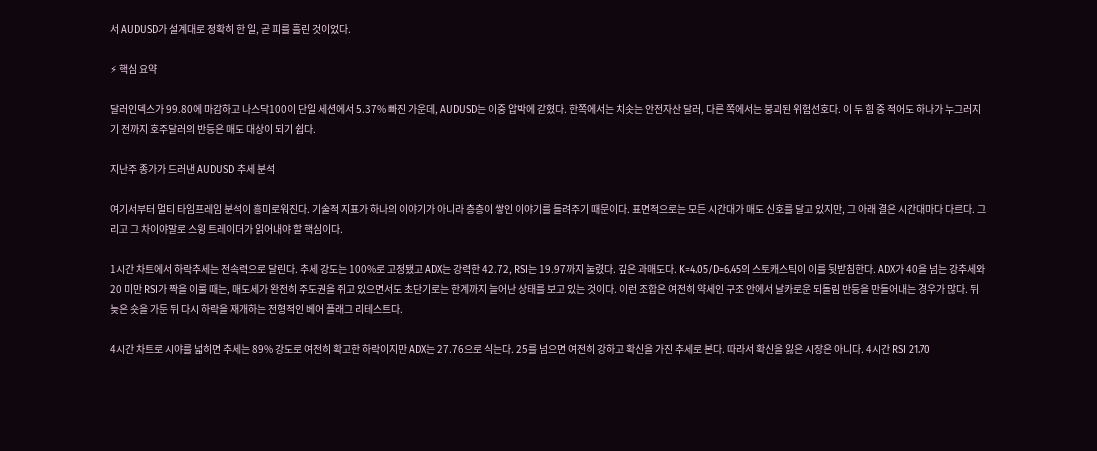서 AUDUSD가 설계대로 정확히 한 일, 곧 피를 흘린 것이었다.

⚡ 핵심 요약

달러인덱스가 99.80에 마감하고 나스닥100이 단일 세션에서 5.37% 빠진 가운데, AUDUSD는 이중 압박에 갇혔다. 한쪽에서는 치솟는 안전자산 달러, 다른 쪽에서는 붕괴된 위험선호다. 이 두 힘 중 적어도 하나가 누그러지기 전까지 호주달러의 반등은 매도 대상이 되기 쉽다.

지난주 종가가 드러낸 AUDUSD 추세 분석

여기서부터 멀티 타임프레임 분석이 흥미로워진다. 기술적 지표가 하나의 이야기가 아니라 층층이 쌓인 이야기를 들려주기 때문이다. 표면적으로는 모든 시간대가 매도 신호를 달고 있지만, 그 아래 결은 시간대마다 다르다. 그리고 그 차이야말로 스윙 트레이더가 읽어내야 할 핵심이다.

1시간 차트에서 하락추세는 전속력으로 달린다. 추세 강도는 100%로 고정됐고 ADX는 강력한 42.72, RSI는 19.97까지 눌렸다. 깊은 과매도다. K=4.05/D=6.45의 스토캐스틱이 이를 뒷받침한다. ADX가 40을 넘는 강추세와 20 미만 RSI가 짝을 이룰 때는, 매도세가 완전히 주도권을 쥐고 있으면서도 초단기로는 한계까지 늘어난 상태를 보고 있는 것이다. 이런 조합은 여전히 약세인 구조 안에서 날카로운 되돌림 반등을 만들어내는 경우가 많다. 뒤늦은 숏을 가둔 뒤 다시 하락을 재개하는 전형적인 베어 플래그 리테스트다.

4시간 차트로 시야를 넓히면 추세는 89% 강도로 여전히 확고한 하락이지만 ADX는 27.76으로 식는다. 25를 넘으면 여전히 강하고 확신을 가진 추세로 본다. 따라서 확신을 잃은 시장은 아니다. 4시간 RSI 21.70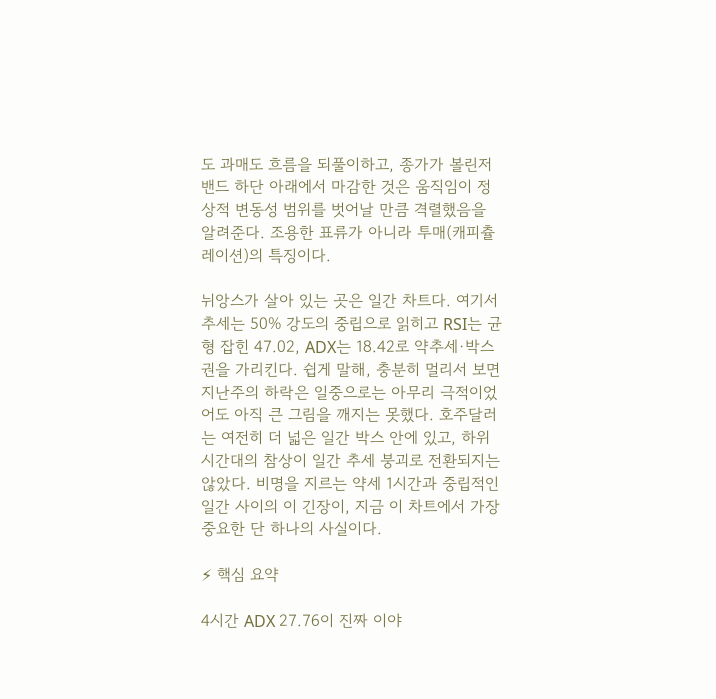도 과매도 흐름을 되풀이하고, 종가가 볼린저밴드 하단 아래에서 마감한 것은 움직임이 정상적 변동성 범위를 벗어날 만큼 격렬했음을 알려준다. 조용한 표류가 아니라 투매(캐피츌레이션)의 특징이다.

뉘앙스가 살아 있는 곳은 일간 차트다. 여기서 추세는 50% 강도의 중립으로 읽히고 RSI는 균형 잡힌 47.02, ADX는 18.42로 약추세·박스권을 가리킨다. 쉽게 말해, 충분히 멀리서 보면 지난주의 하락은 일중으로는 아무리 극적이었어도 아직 큰 그림을 깨지는 못했다. 호주달러는 여전히 더 넓은 일간 박스 안에 있고, 하위 시간대의 참상이 일간 추세 붕괴로 전환되지는 않았다. 비명을 지르는 약세 1시간과 중립적인 일간 사이의 이 긴장이, 지금 이 차트에서 가장 중요한 단 하나의 사실이다.

⚡ 핵심 요약

4시간 ADX 27.76이 진짜 이야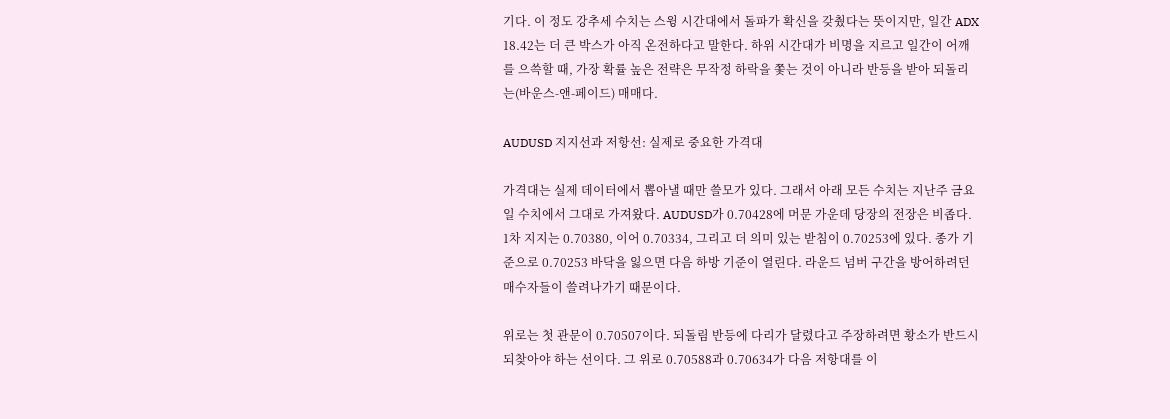기다. 이 정도 강추세 수치는 스윙 시간대에서 돌파가 확신을 갖췄다는 뜻이지만, 일간 ADX 18.42는 더 큰 박스가 아직 온전하다고 말한다. 하위 시간대가 비명을 지르고 일간이 어깨를 으쓱할 때, 가장 확률 높은 전략은 무작정 하락을 쫓는 것이 아니라 반등을 받아 되돌리는(바운스-앤-페이드) 매매다.

AUDUSD 지지선과 저항선: 실제로 중요한 가격대

가격대는 실제 데이터에서 뽑아낼 때만 쓸모가 있다. 그래서 아래 모든 수치는 지난주 금요일 수치에서 그대로 가져왔다. AUDUSD가 0.70428에 머문 가운데 당장의 전장은 비좁다. 1차 지지는 0.70380, 이어 0.70334, 그리고 더 의미 있는 받침이 0.70253에 있다. 종가 기준으로 0.70253 바닥을 잃으면 다음 하방 기준이 열린다. 라운드 넘버 구간을 방어하려던 매수자들이 쓸려나가기 때문이다.

위로는 첫 관문이 0.70507이다. 되돌림 반등에 다리가 달렸다고 주장하려면 황소가 반드시 되찾아야 하는 선이다. 그 위로 0.70588과 0.70634가 다음 저항대를 이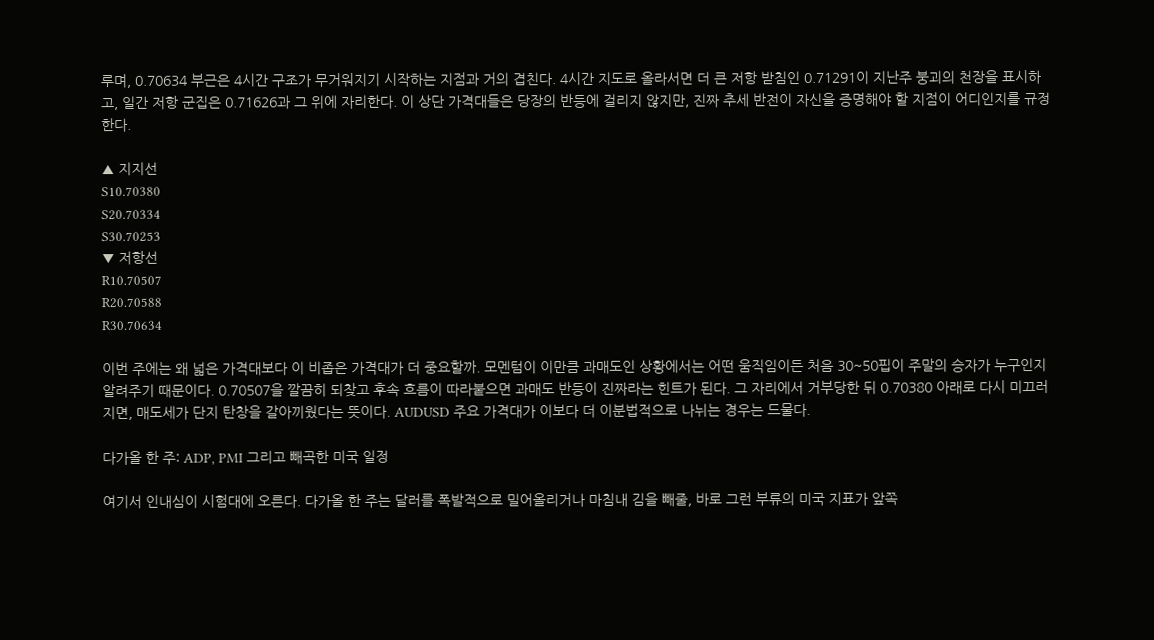루며, 0.70634 부근은 4시간 구조가 무거워지기 시작하는 지점과 거의 겹친다. 4시간 지도로 올라서면 더 큰 저항 받침인 0.71291이 지난주 붕괴의 천장을 표시하고, 일간 저항 군집은 0.71626과 그 위에 자리한다. 이 상단 가격대들은 당장의 반등에 걸리지 않지만, 진짜 추세 반전이 자신을 증명해야 할 지점이 어디인지를 규정한다.

▲ 지지선
S10.70380
S20.70334
S30.70253
▼ 저항선
R10.70507
R20.70588
R30.70634

이번 주에는 왜 넓은 가격대보다 이 비좁은 가격대가 더 중요할까. 모멘텀이 이만큼 과매도인 상황에서는 어떤 움직임이든 처음 30~50핍이 주말의 승자가 누구인지 알려주기 때문이다. 0.70507을 깔끔히 되찾고 후속 흐름이 따라붙으면 과매도 반등이 진짜라는 힌트가 된다. 그 자리에서 거부당한 뒤 0.70380 아래로 다시 미끄러지면, 매도세가 단지 탄창을 갈아끼웠다는 뜻이다. AUDUSD 주요 가격대가 이보다 더 이분법적으로 나뉘는 경우는 드물다.

다가올 한 주: ADP, PMI 그리고 빼곡한 미국 일정

여기서 인내심이 시험대에 오른다. 다가올 한 주는 달러를 폭발적으로 밀어올리거나 마침내 김을 빼줄, 바로 그런 부류의 미국 지표가 앞쪽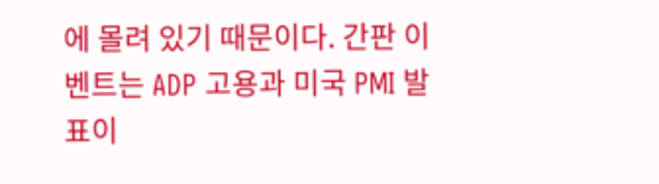에 몰려 있기 때문이다. 간판 이벤트는 ADP 고용과 미국 PMI 발표이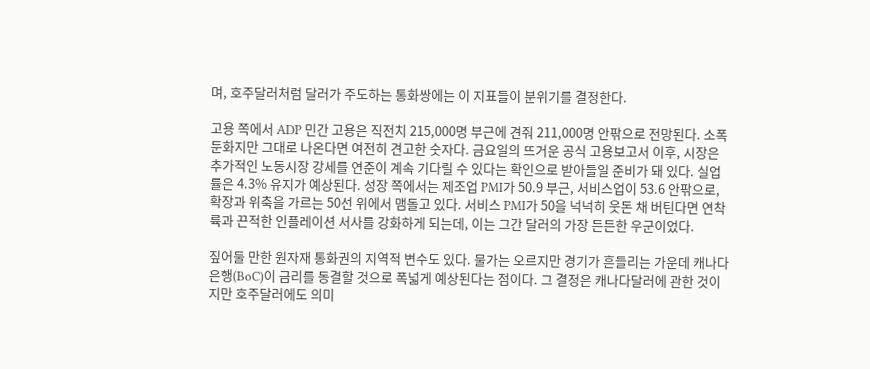며, 호주달러처럼 달러가 주도하는 통화쌍에는 이 지표들이 분위기를 결정한다.

고용 쪽에서 ADP 민간 고용은 직전치 215,000명 부근에 견줘 211,000명 안팎으로 전망된다. 소폭 둔화지만 그대로 나온다면 여전히 견고한 숫자다. 금요일의 뜨거운 공식 고용보고서 이후, 시장은 추가적인 노동시장 강세를 연준이 계속 기다릴 수 있다는 확인으로 받아들일 준비가 돼 있다. 실업률은 4.3% 유지가 예상된다. 성장 쪽에서는 제조업 PMI가 50.9 부근, 서비스업이 53.6 안팎으로, 확장과 위축을 가르는 50선 위에서 맴돌고 있다. 서비스 PMI가 50을 넉넉히 웃돈 채 버틴다면 연착륙과 끈적한 인플레이션 서사를 강화하게 되는데, 이는 그간 달러의 가장 든든한 우군이었다.

짚어둘 만한 원자재 통화권의 지역적 변수도 있다. 물가는 오르지만 경기가 흔들리는 가운데 캐나다은행(BoC)이 금리를 동결할 것으로 폭넓게 예상된다는 점이다. 그 결정은 캐나다달러에 관한 것이지만 호주달러에도 의미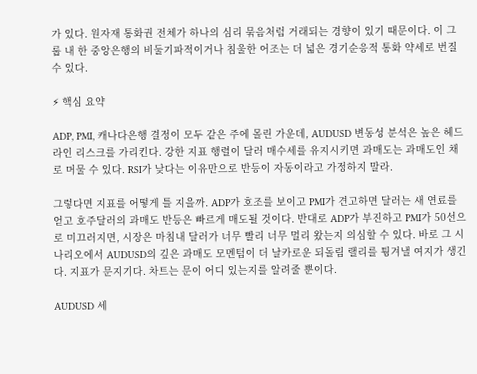가 있다. 원자재 통화권 전체가 하나의 심리 묶음처럼 거래되는 경향이 있기 때문이다. 이 그룹 내 한 중앙은행의 비둘기파적이거나 침울한 어조는 더 넓은 경기순응적 통화 약세로 번질 수 있다.

⚡ 핵심 요약

ADP, PMI, 캐나다은행 결정이 모두 같은 주에 몰린 가운데, AUDUSD 변동성 분석은 높은 헤드라인 리스크를 가리킨다. 강한 지표 행렬이 달러 매수세를 유지시키면 과매도는 과매도인 채로 머물 수 있다. RSI가 낮다는 이유만으로 반등이 자동이라고 가정하지 말라.

그렇다면 지표를 어떻게 틀 지을까. ADP가 호조를 보이고 PMI가 견고하면 달러는 새 연료를 얻고 호주달러의 과매도 반등은 빠르게 매도될 것이다. 반대로 ADP가 부진하고 PMI가 50선으로 미끄러지면, 시장은 마침내 달러가 너무 빨리 너무 멀리 왔는지 의심할 수 있다. 바로 그 시나리오에서 AUDUSD의 깊은 과매도 모멘텀이 더 날카로운 되돌림 랠리를 튕겨낼 여지가 생긴다. 지표가 문지기다. 차트는 문이 어디 있는지를 알려줄 뿐이다.

AUDUSD 세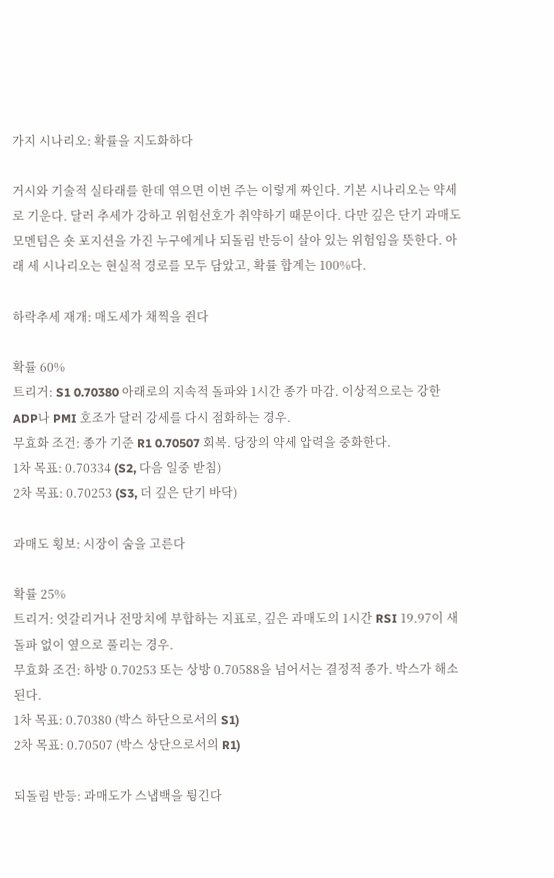가지 시나리오: 확률을 지도화하다

거시와 기술적 실타래를 한데 엮으면 이번 주는 이렇게 짜인다. 기본 시나리오는 약세로 기운다. 달러 추세가 강하고 위험선호가 취약하기 때문이다. 다만 깊은 단기 과매도 모멘텀은 숏 포지션을 가진 누구에게나 되돌림 반등이 살아 있는 위험임을 뜻한다. 아래 세 시나리오는 현실적 경로를 모두 담았고, 확률 합계는 100%다.

하락추세 재개: 매도세가 채찍을 쥔다

확률 60%
트리거: S1 0.70380 아래로의 지속적 돌파와 1시간 종가 마감. 이상적으로는 강한 ADP나 PMI 호조가 달러 강세를 다시 점화하는 경우.
무효화 조건: 종가 기준 R1 0.70507 회복. 당장의 약세 압력을 중화한다.
1차 목표: 0.70334 (S2, 다음 일중 받침)
2차 목표: 0.70253 (S3, 더 깊은 단기 바닥)

과매도 횡보: 시장이 숨을 고른다

확률 25%
트리거: 엇갈리거나 전망치에 부합하는 지표로, 깊은 과매도의 1시간 RSI 19.97이 새 돌파 없이 옆으로 풀리는 경우.
무효화 조건: 하방 0.70253 또는 상방 0.70588을 넘어서는 결정적 종가. 박스가 해소된다.
1차 목표: 0.70380 (박스 하단으로서의 S1)
2차 목표: 0.70507 (박스 상단으로서의 R1)

되돌림 반등: 과매도가 스냅백을 튕긴다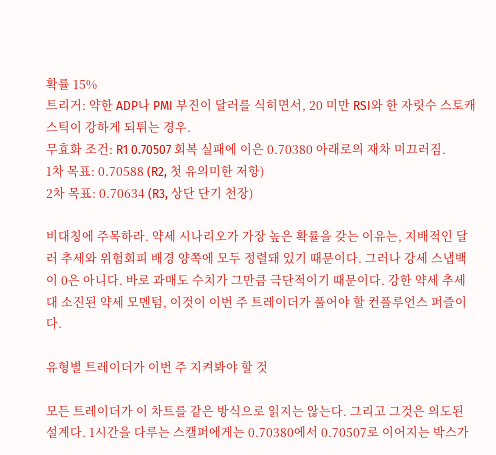확률 15%
트리거: 약한 ADP나 PMI 부진이 달러를 식히면서, 20 미만 RSI와 한 자릿수 스토캐스틱이 강하게 되튀는 경우.
무효화 조건: R1 0.70507 회복 실패에 이은 0.70380 아래로의 재차 미끄러짐.
1차 목표: 0.70588 (R2, 첫 유의미한 저항)
2차 목표: 0.70634 (R3, 상단 단기 천장)

비대칭에 주목하라. 약세 시나리오가 가장 높은 확률을 갖는 이유는, 지배적인 달러 추세와 위험회피 배경 양쪽에 모두 정렬돼 있기 때문이다. 그러나 강세 스냅백이 0은 아니다. 바로 과매도 수치가 그만큼 극단적이기 때문이다. 강한 약세 추세 대 소진된 약세 모멘텀, 이것이 이번 주 트레이더가 풀어야 할 컨플루언스 퍼즐이다.

유형별 트레이더가 이번 주 지켜봐야 할 것

모든 트레이더가 이 차트를 같은 방식으로 읽지는 않는다. 그리고 그것은 의도된 설계다. 1시간을 다루는 스캘퍼에게는 0.70380에서 0.70507로 이어지는 박스가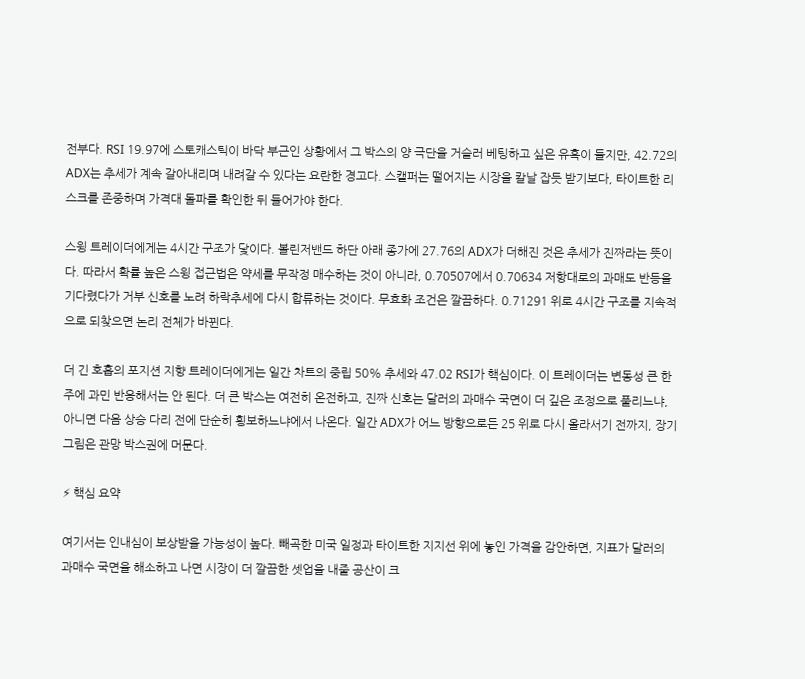전부다. RSI 19.97에 스토캐스틱이 바닥 부근인 상황에서 그 박스의 양 극단을 거슬러 베팅하고 싶은 유혹이 들지만, 42.72의 ADX는 추세가 계속 갈아내리며 내려갈 수 있다는 요란한 경고다. 스캘퍼는 떨어지는 시장을 칼날 잡듯 받기보다, 타이트한 리스크를 존중하며 가격대 돌파를 확인한 뒤 들어가야 한다.

스윙 트레이더에게는 4시간 구조가 닻이다. 볼린저밴드 하단 아래 종가에 27.76의 ADX가 더해진 것은 추세가 진짜라는 뜻이다. 따라서 확률 높은 스윙 접근법은 약세를 무작정 매수하는 것이 아니라, 0.70507에서 0.70634 저항대로의 과매도 반등을 기다렸다가 거부 신호를 노려 하락추세에 다시 합류하는 것이다. 무효화 조건은 깔끔하다. 0.71291 위로 4시간 구조를 지속적으로 되찾으면 논리 전체가 바뀐다.

더 긴 호흡의 포지션 지향 트레이더에게는 일간 차트의 중립 50% 추세와 47.02 RSI가 핵심이다. 이 트레이더는 변동성 큰 한 주에 과민 반응해서는 안 된다. 더 큰 박스는 여전히 온전하고, 진짜 신호는 달러의 과매수 국면이 더 깊은 조정으로 풀리느냐, 아니면 다음 상승 다리 전에 단순히 횡보하느냐에서 나온다. 일간 ADX가 어느 방향으로든 25 위로 다시 올라서기 전까지, 장기 그림은 관망 박스권에 머문다.

⚡ 핵심 요약

여기서는 인내심이 보상받을 가능성이 높다. 빼곡한 미국 일정과 타이트한 지지선 위에 놓인 가격을 감안하면, 지표가 달러의 과매수 국면을 해소하고 나면 시장이 더 깔끔한 셋업을 내줄 공산이 크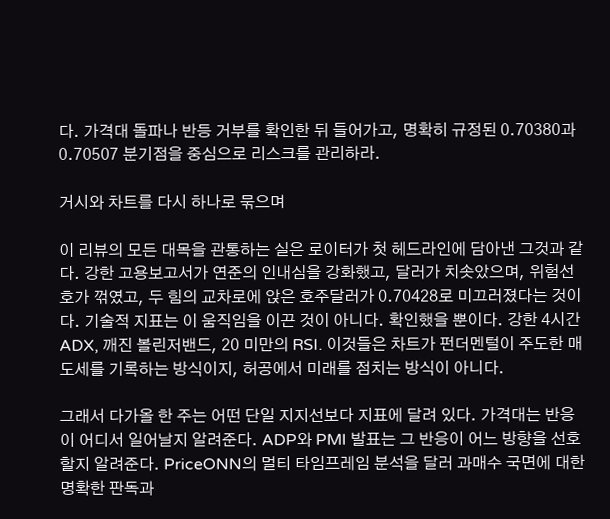다. 가격대 돌파나 반등 거부를 확인한 뒤 들어가고, 명확히 규정된 0.70380과 0.70507 분기점을 중심으로 리스크를 관리하라.

거시와 차트를 다시 하나로 묶으며

이 리뷰의 모든 대목을 관통하는 실은 로이터가 첫 헤드라인에 담아낸 그것과 같다. 강한 고용보고서가 연준의 인내심을 강화했고, 달러가 치솟았으며, 위험선호가 꺾였고, 두 힘의 교차로에 앉은 호주달러가 0.70428로 미끄러졌다는 것이다. 기술적 지표는 이 움직임을 이끈 것이 아니다. 확인했을 뿐이다. 강한 4시간 ADX, 깨진 볼린저밴드, 20 미만의 RSI. 이것들은 차트가 펀더멘털이 주도한 매도세를 기록하는 방식이지, 허공에서 미래를 점치는 방식이 아니다.

그래서 다가올 한 주는 어떤 단일 지지선보다 지표에 달려 있다. 가격대는 반응이 어디서 일어날지 알려준다. ADP와 PMI 발표는 그 반응이 어느 방향을 선호할지 알려준다. PriceONN의 멀티 타임프레임 분석을 달러 과매수 국면에 대한 명확한 판독과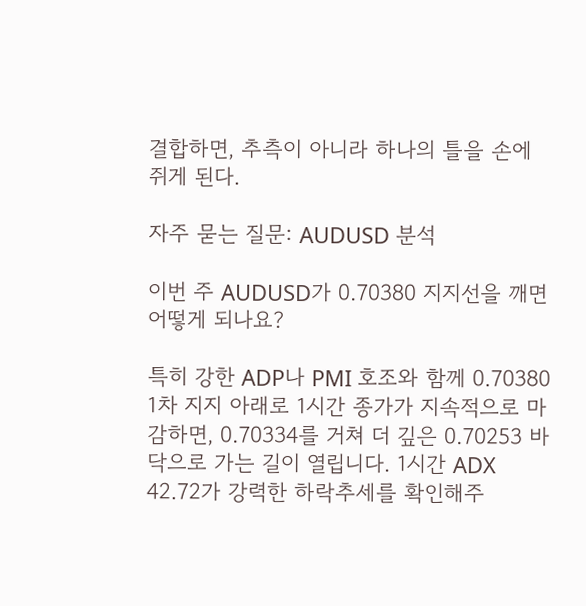결합하면, 추측이 아니라 하나의 틀을 손에 쥐게 된다.

자주 묻는 질문: AUDUSD 분석

이번 주 AUDUSD가 0.70380 지지선을 깨면 어떻게 되나요?

특히 강한 ADP나 PMI 호조와 함께 0.70380 1차 지지 아래로 1시간 종가가 지속적으로 마감하면, 0.70334를 거쳐 더 깊은 0.70253 바닥으로 가는 길이 열립니다. 1시간 ADX 42.72가 강력한 하락추세를 확인해주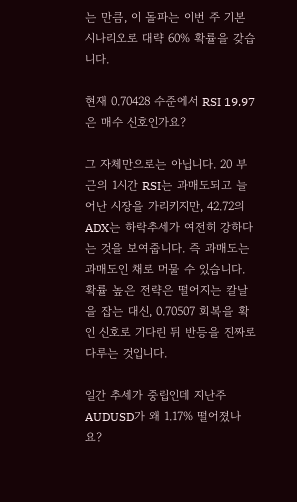는 만큼, 이 돌파는 이번 주 기본 시나리오로 대략 60% 확률을 갖습니다.

현재 0.70428 수준에서 RSI 19.97은 매수 신호인가요?

그 자체만으로는 아닙니다. 20 부근의 1시간 RSI는 과매도되고 늘어난 시장을 가리키지만, 42.72의 ADX는 하락추세가 여전히 강하다는 것을 보여줍니다. 즉 과매도는 과매도인 채로 머물 수 있습니다. 확률 높은 전략은 떨어지는 칼날을 잡는 대신, 0.70507 회복을 확인 신호로 기다린 뒤 반등을 진짜로 다루는 것입니다.

일간 추세가 중립인데 지난주 AUDUSD가 왜 1.17% 떨어졌나요?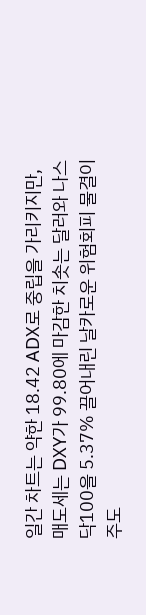일간 차트는 약한 18.42 ADX로 중립을 가리키지만, 매도세는 DXY가 99.80에 마감한 치솟는 달러와 나스닥100을 5.37% 끌어내린 날카로운 위험회피 물결이 주도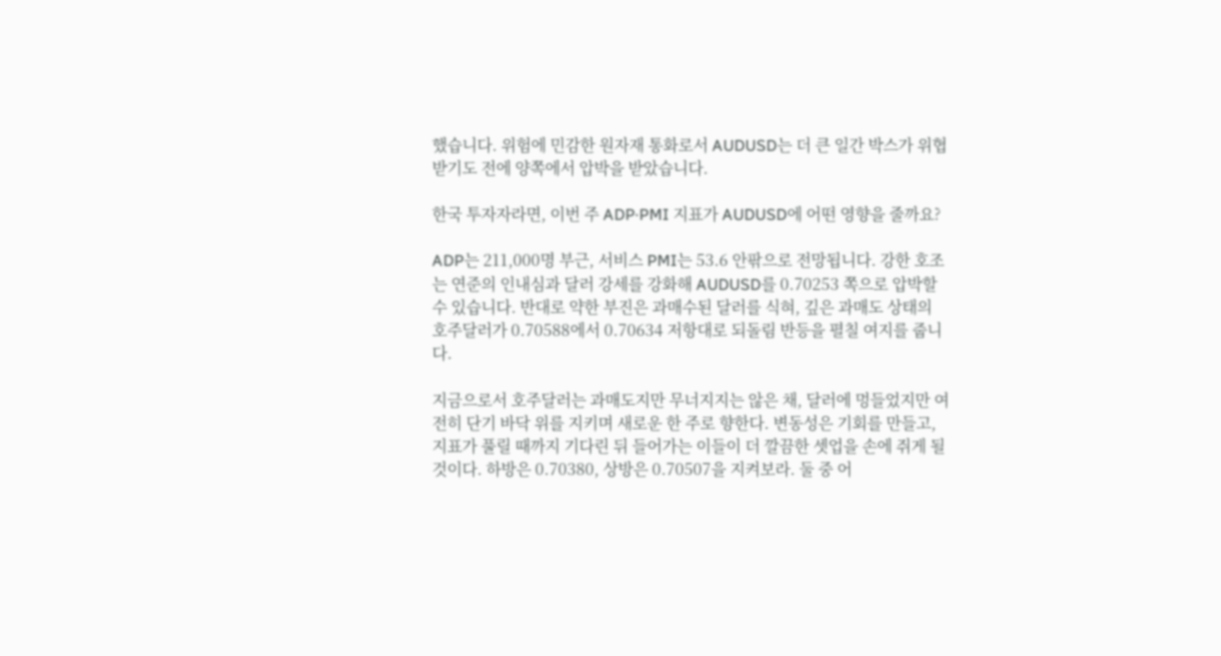했습니다. 위험에 민감한 원자재 통화로서 AUDUSD는 더 큰 일간 박스가 위협받기도 전에 양쪽에서 압박을 받았습니다.

한국 투자자라면, 이번 주 ADP·PMI 지표가 AUDUSD에 어떤 영향을 줄까요?

ADP는 211,000명 부근, 서비스 PMI는 53.6 안팎으로 전망됩니다. 강한 호조는 연준의 인내심과 달러 강세를 강화해 AUDUSD를 0.70253 쪽으로 압박할 수 있습니다. 반대로 약한 부진은 과매수된 달러를 식혀, 깊은 과매도 상태의 호주달러가 0.70588에서 0.70634 저항대로 되돌림 반등을 펼칠 여지를 줍니다.

지금으로서 호주달러는 과매도지만 무너지지는 않은 채, 달러에 멍들었지만 여전히 단기 바닥 위를 지키며 새로운 한 주로 향한다. 변동성은 기회를 만들고, 지표가 풀릴 때까지 기다린 뒤 들어가는 이들이 더 깔끔한 셋업을 손에 쥐게 될 것이다. 하방은 0.70380, 상방은 0.70507을 지켜보라. 둘 중 어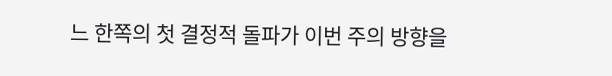느 한쪽의 첫 결정적 돌파가 이번 주의 방향을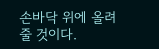손바닥 위에 올려줄 것이다.